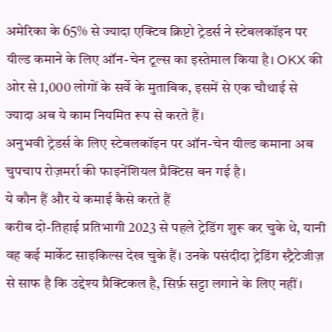अमेरिका के 65% से ज्यादा एक्टिव क्रिप्टो ट्रेडर्स ने स्टेबलकॉइन पर यील्ड कमाने के लिए ऑन-चेन टूल्स का इस्तेमाल किया है। OKX की ओर से 1,000 लोगों के सर्वे के मुताबिक, इसमें से एक चौथाई से ज्यादा अब ये काम नियमित रूप से करते हैं।
अनुभवी ट्रेडर्स के लिए स्टेबलकॉइन पर ऑन-चेन यील्ड कमाना अब चुपचाप रोज़मर्रा की फाइनेंशियल प्रैक्टिस बन गई है।
ये कौन हैं और ये कमाई कैसे करते हैं
करीब दो-तिहाई प्रतिभागी 2023 से पहले ट्रेडिंग शुरू कर चुके थे, यानी वह कई मार्केट साइकिल्स देख चुके हैं। उनके पसंदीदा ट्रेडिंग स्ट्रैटेजीज़ से साफ है कि उद्देश्य प्रैक्टिकल है, सिर्फ़ सट्टा लगाने के लिए नहीं।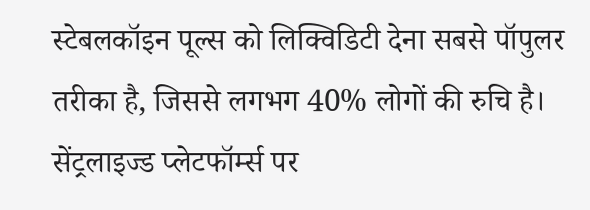स्टेबलकॉइन पूल्स को लिक्विडिटी देना सबसे पॉपुलर तरीका है, जिससे लगभग 40% लोगों की रुचि है। सेंट्रलाइज्ड प्लेटफॉर्म्स पर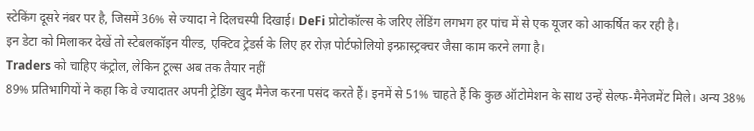स्टेकिंग दूसरे नंबर पर है, जिसमें 36% से ज्यादा ने दिलचस्पी दिखाई। DeFi प्रोटोकॉल्स के जरिए लेंडिंग लगभग हर पांच में से एक यूजर को आकर्षित कर रही है।
इन डेटा को मिलाकर देखें तो स्टेबलकॉइन यील्ड, एक्टिव ट्रेडर्स के लिए हर रोज़ पोर्टफोलियो इन्फ्रास्ट्रक्चर जैसा काम करने लगा है।
Traders को चाहिए कंट्रोल, लेकिन टूल्स अब तक तैयार नहीं
89% प्रतिभागियों ने कहा कि वे ज्यादातर अपनी ट्रेडिंग खुद मैनेज करना पसंद करते हैं। इनमें से 51% चाहते हैं कि कुछ ऑटोमेशन के साथ उन्हें सेल्फ-मैनेजमेंट मिले। अन्य 38%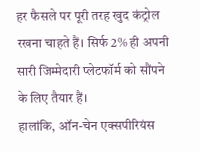हर फैसले पर पूरी तरह खुद कंट्रोल रखना चाहते हैं। सिर्फ 2% ही अपनी सारी जिम्मेदारी प्लेटफॉर्म को सौंपने के लिए तैयार हैं।
हालांकि, ऑन-चेन एक्सपीरियंस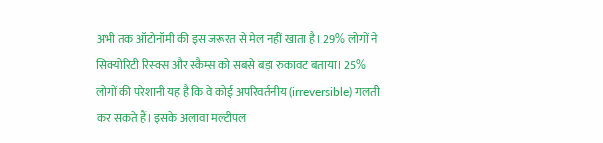अभी तक ऑटोनॉमी की इस जरूरत से मेल नहीं खाता है। 29% लोगों ने सिक्योरिटी रिस्क्स और स्कैम्स को सबसे बड़ा रुकावट बताया। 25% लोगों की परेशानी यह है कि वे कोई अपरिवर्तनीय (irreversible) गलती कर सकते हैं। इसके अलावा मल्टीपल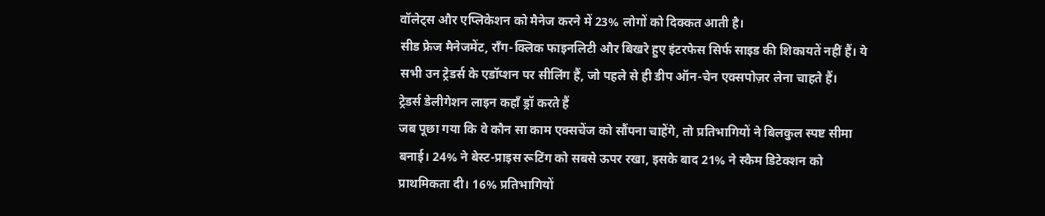वॉलेट्स और एप्लिकेशन को मैनेज करने में 23% लोगों को दिक्कत आती है।
सीड फ्रेज मैनेजमेंट, रॉंग-क्लिक फाइनलिटी और बिखरे हुए इंटरफेस सिर्फ साइड की शिकायतें नहीं हैं। ये सभी उन ट्रेडर्स के एडॉप्शन पर सीलिंग हैं, जो पहले से ही डीप ऑन-चेन एक्सपोज़र लेना चाहते हैं।
ट्रेडर्स डेलीगेशन लाइन कहाँ ड्रॉ करते हैं
जब पूछा गया कि वे कौन सा काम एक्सचेंज को सौंपना चाहेंगे, तो प्रतिभागियों ने बिलकुल स्पष्ट सीमा बनाई। 24% ने बेस्ट-प्राइस रूटिंग को सबसे ऊपर रखा, इसके बाद 21% ने स्कैम डिटेक्शन को प्राथमिकता दी। 16% प्रतिभागियों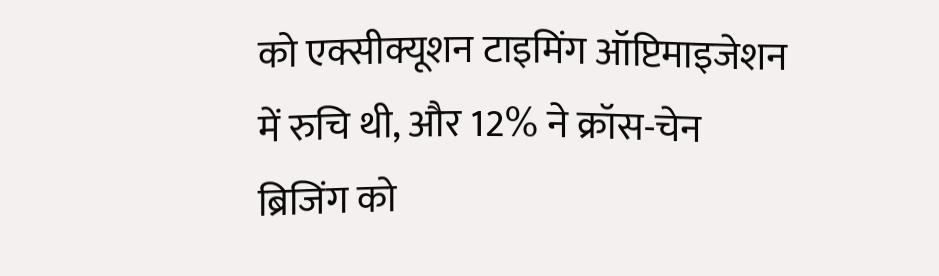को एक्सीक्यूशन टाइमिंग ऑप्टिमाइजेशन में रुचि थी, और 12% ने क्रॉस-चेन ब्रिजिंग को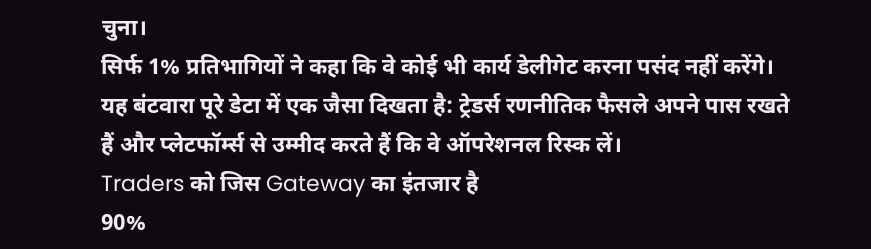चुना।
सिर्फ 1% प्रतिभागियों ने कहा कि वे कोई भी कार्य डेलीगेट करना पसंद नहीं करेंगे।
यह बंटवारा पूरे डेटा में एक जैसा दिखता है: ट्रेडर्स रणनीतिक फैसले अपने पास रखते हैं और प्लेटफॉर्म्स से उम्मीद करते हैं कि वे ऑपरेशनल रिस्क लें।
Traders को जिस Gateway का इंतजार है
90%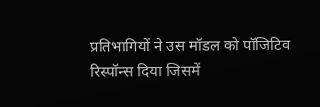प्रतिभागियों ने उस मॉडल को पॉजिटिव रिस्पॉन्स दिया जिसमें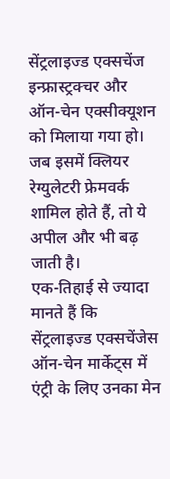सेंट्रलाइज्ड एक्सचेंज इन्फ्रास्ट्रक्चर और ऑन-चेन एक्सीक्यूशन को मिलाया गया हो। जब इसमें क्लियर रेग्युलेटरी फ्रेमवर्क शामिल होते हैं, तो ये अपील और भी बढ़ जाती है।
एक-तिहाई से ज्यादा मानते हैं कि सेंट्रलाइज्ड एक्सचेंजेस ऑन-चेन मार्केट्स में एंट्री के लिए उनका मेन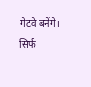गेटवे बनेंगे। सिर्फ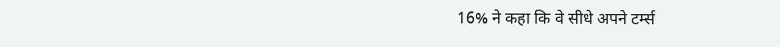16% ने कहा कि वे सीधे अपने टर्म्स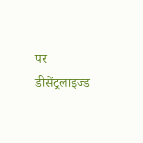पर डीसेंट्रलाइज्ड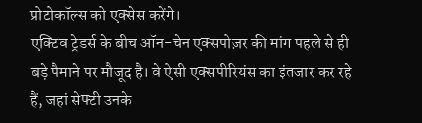प्रोटोकॉल्स को एक्सेस करेंगे।
एक्टिव ट्रेडर्स के बीच ऑन-चेन एक्सपोज़र की मांग पहले से ही बड़े पैमाने पर मौजूद है। वे ऐसी एक्सपीरियंस का इंतजार कर रहे हैं, जहां सेफ्टी उनके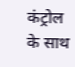कंट्रोल के साथ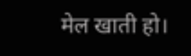मेल खाती हो।